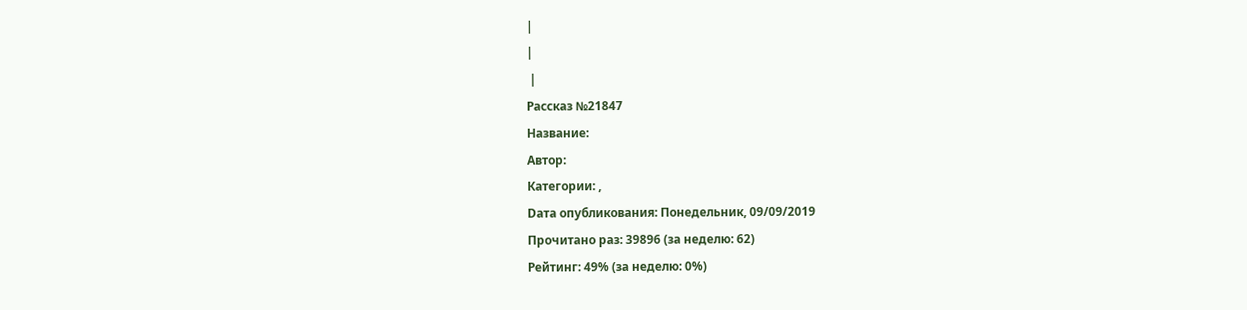|
|
 |
Рассказ №21847
Название:
Автор:
Категории: ,
Dата опубликования: Понедельник, 09/09/2019
Прочитано раз: 39896 (за неделю: 62)
Рейтинг: 49% (за неделю: 0%)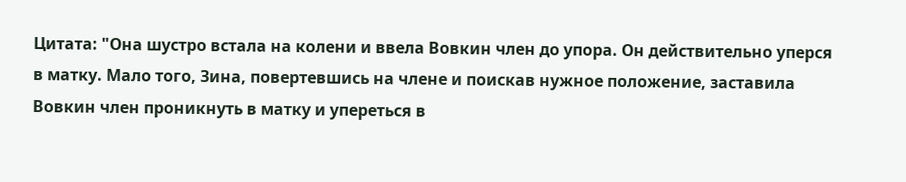Цитата: "Она шустро встала на колени и ввела Вовкин член до упора. Он действительно уперся в матку. Мало того, Зина, повертевшись на члене и поискав нужное положение, заставила Вовкин член проникнуть в матку и упереться в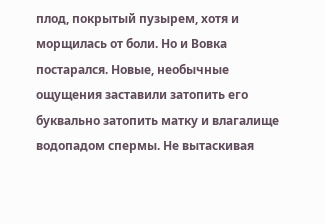плод, покрытый пузырем, хотя и морщилась от боли. Но и Вовка постарался. Новые, необычные ощущения заставили затопить его буквально затопить матку и влагалище водопадом спермы. Не вытаскивая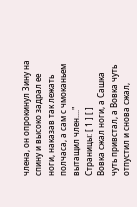члена, он опрокинул Зину на спину и высоко задрал ее ноги, наказав так лежать полчаса, а сам с чмоканьем вытащил член...."
Страницы: [ 1 ] [ ]
Вовка сжал ноги, а Сашка чуть привстал, а Вовка чуть отпустил и снова сжал,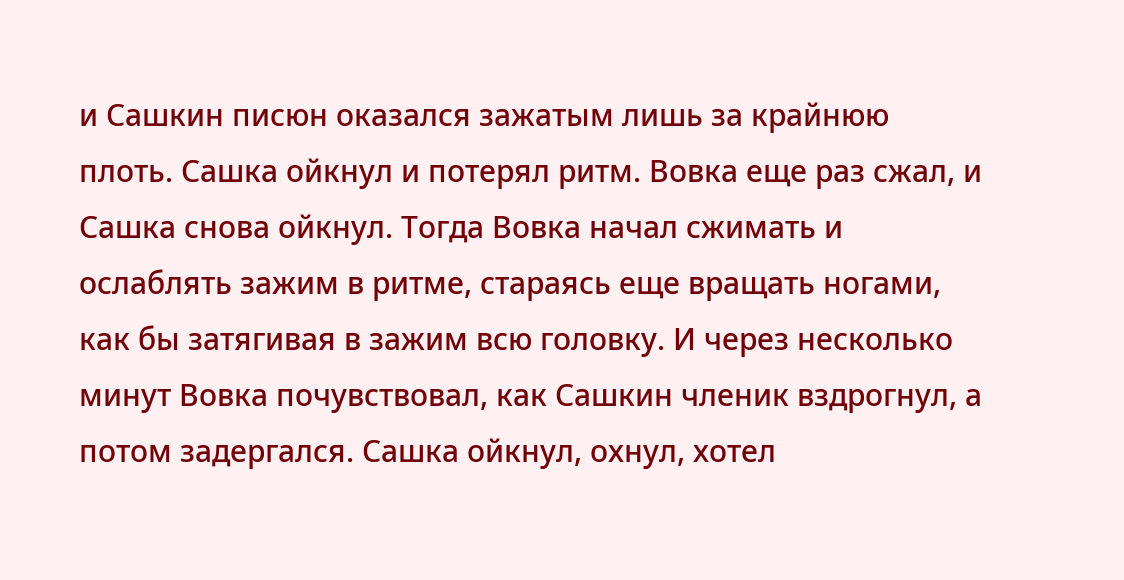и Сашкин писюн оказался зажатым лишь за крайнюю плоть. Сашка ойкнул и потерял ритм. Вовка еще раз сжал, и Сашка снова ойкнул. Тогда Вовка начал сжимать и ослаблять зажим в ритме, стараясь еще вращать ногами, как бы затягивая в зажим всю головку. И через несколько минут Вовка почувствовал, как Сашкин членик вздрогнул, а потом задергался. Сашка ойкнул, охнул, хотел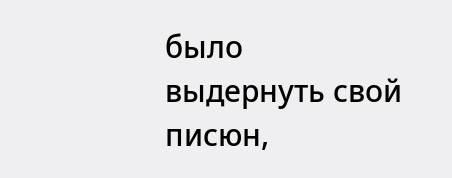было выдернуть свой писюн,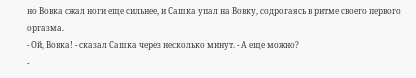но Вовка сжал ноги еще сильнее, и Сашка упал на Вовку, содрогаясь в ритме своего первого оргазма.
- Ой, Вовка! - сказал Сашка через несколько минут. - А еще можно?
-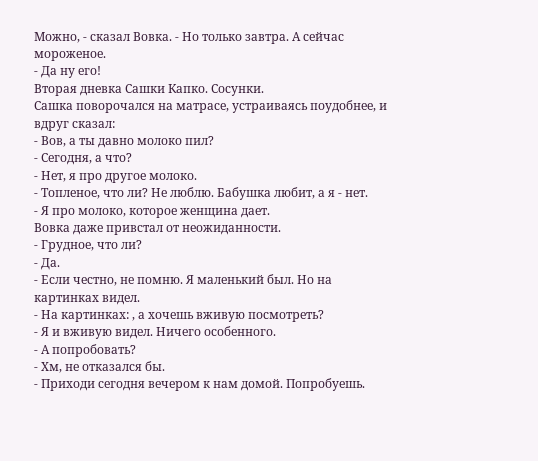Можно, - сказал Вовка. - Но только завтра. А сейчас мороженое.
- Да ну его!
Вторая дневка Сашки Капко. Сосунки.
Сашка поворочался на матрасе, устраиваясь поудобнее, и вдруг сказал:
- Вов, а ты давно молоко пил?
- Сегодня, а что?
- Нет, я про другое молоко.
- Топленое, что ли? Не люблю. Бабушка любит, а я - нет.
- Я про молоко, которое женщина дает.
Вовка даже привстал от неожиданности.
- Грудное, что ли?
- Да.
- Если честно, не помню. Я маленький был. Но на картинках видел.
- На картинках: , а хочешь вживую посмотреть?
- Я и вживую видел. Ничего особенного.
- А попробовать?
- Хм, не отказался бы.
- Приходи сегодня вечером к нам домой. Попробуешь.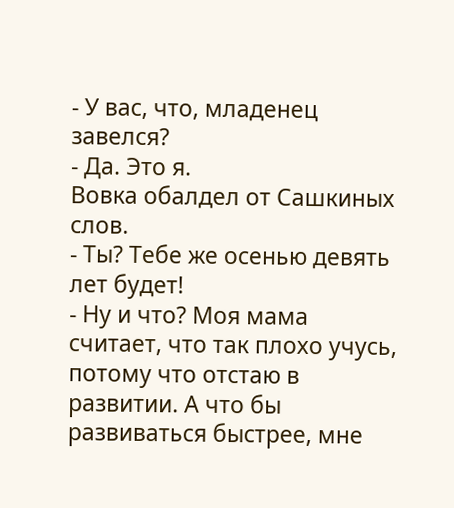- У вас, что, младенец завелся?
- Да. Это я.
Вовка обалдел от Сашкиных слов.
- Ты? Тебе же осенью девять лет будет!
- Ну и что? Моя мама считает, что так плохо учусь, потому что отстаю в развитии. А что бы развиваться быстрее, мне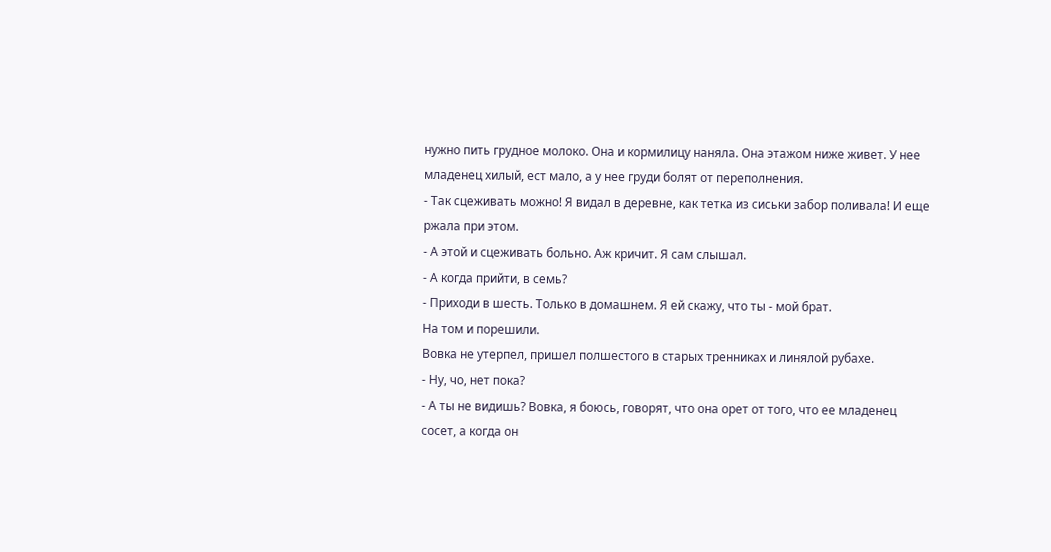нужно пить грудное молоко. Она и кормилицу наняла. Она этажом ниже живет. У нее младенец хилый, ест мало, а у нее груди болят от переполнения.
- Так сцеживать можно! Я видал в деревне, как тетка из сиськи забор поливала! И еще ржала при этом.
- А этой и сцеживать больно. Аж кричит. Я сам слышал.
- А когда прийти, в семь?
- Приходи в шесть. Только в домашнем. Я ей скажу, что ты - мой брат.
На том и порешили.
Вовка не утерпел, пришел полшестого в старых тренниках и линялой рубахе.
- Ну, чо, нет пока?
- А ты не видишь? Вовка, я боюсь, говорят, что она орет от того, что ее младенец сосет, а когда он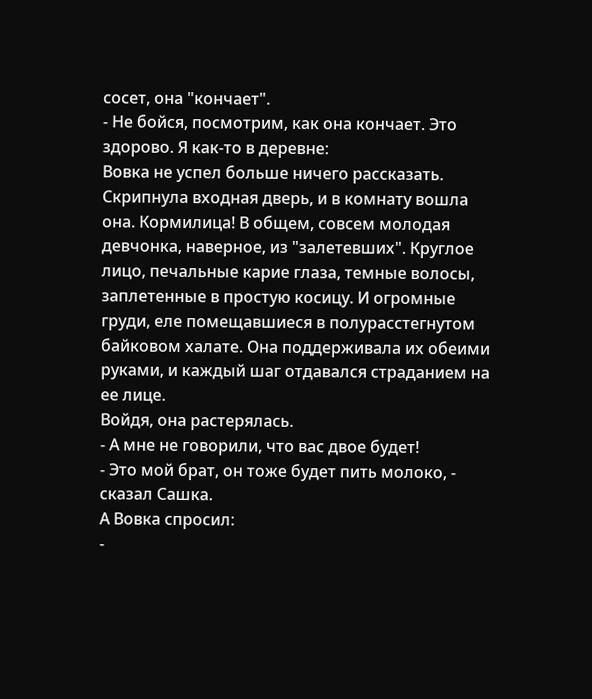сосет, она "кончает".
- Не бойся, посмотрим, как она кончает. Это здорово. Я как-то в деревне:
Вовка не успел больше ничего рассказать. Скрипнула входная дверь, и в комнату вошла она. Кормилица! В общем, совсем молодая девчонка, наверное, из "залетевших". Круглое лицо, печальные карие глаза, темные волосы, заплетенные в простую косицу. И огромные груди, еле помещавшиеся в полурасстегнутом байковом халате. Она поддерживала их обеими руками, и каждый шаг отдавался страданием на ее лице.
Войдя, она растерялась.
- А мне не говорили, что вас двое будет!
- Это мой брат, он тоже будет пить молоко, - сказал Сашка.
А Вовка спросил:
-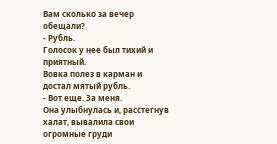Вам сколько за вечер обещали?
- Рубль.
Голосок у нее был тихий и приятный.
Вовка полез в карман и достал мятый рубль.
- Вот еще. За меня.
Она улыбнулась и, расстегнув халат, вывалила свои огромные груди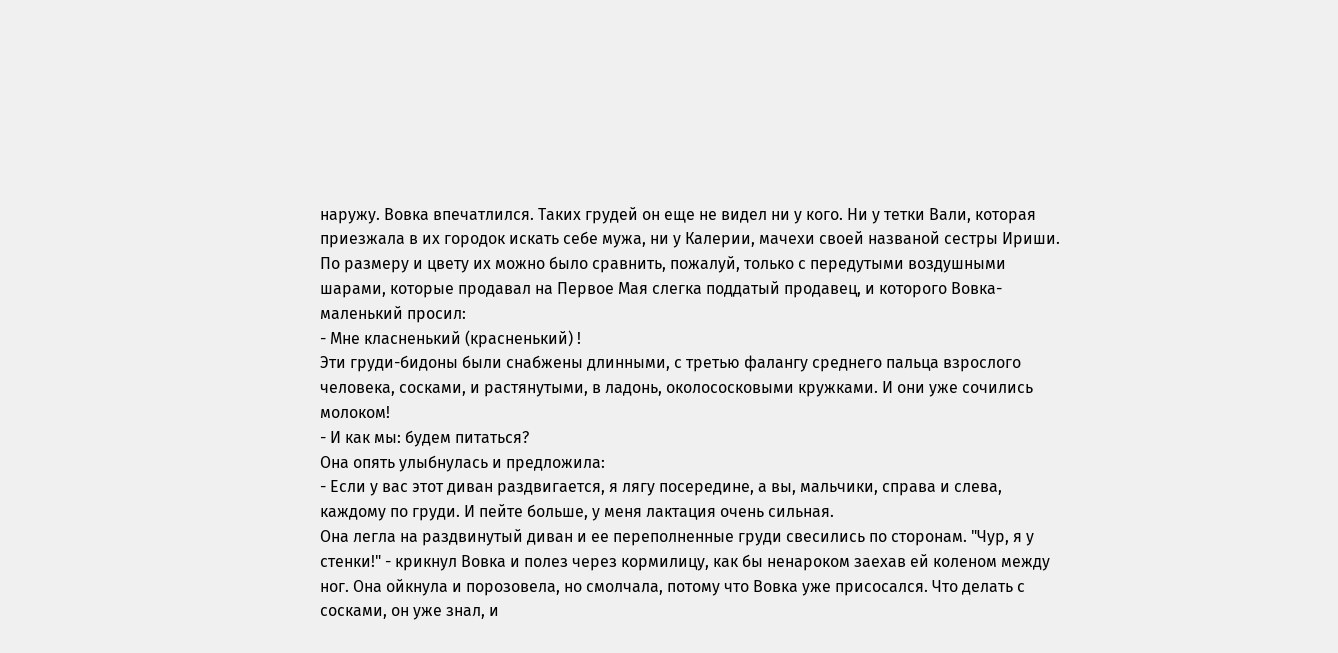наружу. Вовка впечатлился. Таких грудей он еще не видел ни у кого. Ни у тетки Вали, которая приезжала в их городок искать себе мужа, ни у Калерии, мачехи своей названой сестры Ириши. По размеру и цвету их можно было сравнить, пожалуй, только с передутыми воздушными шарами, которые продавал на Первое Мая слегка поддатый продавец, и которого Вовка-маленький просил:
- Мне класненький (красненький) !
Эти груди-бидоны были снабжены длинными, с третью фалангу среднего пальца взрослого человека, сосками, и растянутыми, в ладонь, околососковыми кружками. И они уже сочились молоком!
- И как мы: будем питаться?
Она опять улыбнулась и предложила:
- Если у вас этот диван раздвигается, я лягу посередине, а вы, мальчики, справа и слева, каждому по груди. И пейте больше, у меня лактация очень сильная.
Она легла на раздвинутый диван и ее переполненные груди свесились по сторонам. "Чур, я у стенки!" - крикнул Вовка и полез через кормилицу, как бы ненароком заехав ей коленом между ног. Она ойкнула и порозовела, но смолчала, потому что Вовка уже присосался. Что делать с сосками, он уже знал, и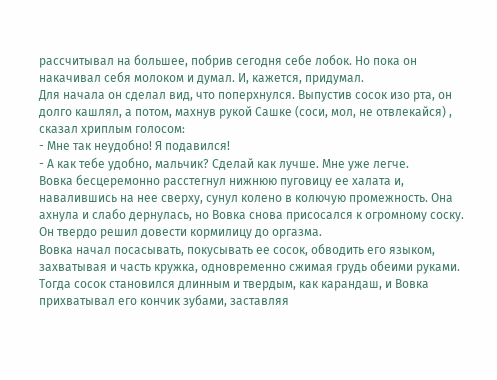рассчитывал на большее, побрив сегодня себе лобок. Но пока он накачивал себя молоком и думал. И, кажется, придумал.
Для начала он сделал вид, что поперхнулся. Выпустив сосок изо рта, он долго кашлял, а потом, махнув рукой Сашке (соси, мол, не отвлекайся) , сказал хриплым голосом:
- Мне так неудобно! Я подавился!
- А как тебе удобно, мальчик? Сделай как лучше. Мне уже легче.
Вовка бесцеремонно расстегнул нижнюю пуговицу ее халата и, навалившись на нее сверху, сунул колено в колючую промежность. Она ахнула и слабо дернулась, но Вовка снова присосался к огромному соску. Он твердо решил довести кормилицу до оргазма.
Вовка начал посасывать, покусывать ее сосок, обводить его языком, захватывая и часть кружка, одновременно сжимая грудь обеими руками. Тогда сосок становился длинным и твердым, как карандаш, и Вовка прихватывал его кончик зубами, заставляя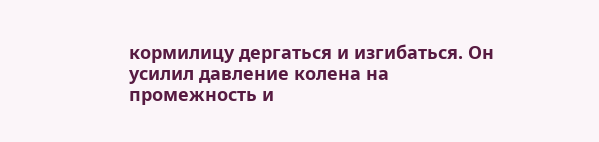кормилицу дергаться и изгибаться. Он усилил давление колена на промежность и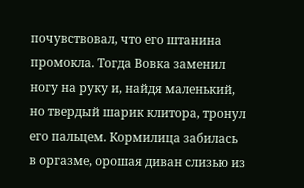почувствовал, что его штанина промокла. Тогда Вовка заменил ногу на руку и, найдя маленький, но твердый шарик клитора, тронул его пальцем. Кормилица забилась в оргазме, орошая диван слизью из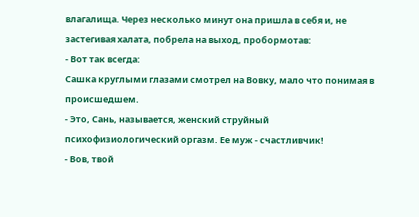влагалища. Через несколько минут она пришла в себя и, не застегивая халата, побрела на выход, пробормотав:
- Вот так всегда:
Сашка круглыми глазами смотрел на Вовку, мало что понимая в происшедшем.
- Это, Сань, называется, женский струйный психофизиологический оргазм. Ее муж - счастливчик!
- Вов, твой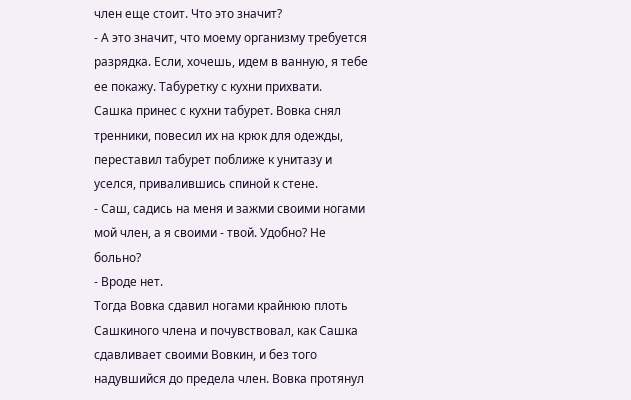член еще стоит. Что это значит?
- А это значит, что моему организму требуется разрядка. Если, хочешь, идем в ванную, я тебе ее покажу. Табуретку с кухни прихвати.
Сашка принес с кухни табурет. Вовка снял тренники, повесил их на крюк для одежды, переставил табурет поближе к унитазу и уселся, привалившись спиной к стене.
- Саш, садись на меня и зажми своими ногами мой член, а я своими - твой. Удобно? Не больно?
- Вроде нет.
Тогда Вовка сдавил ногами крайнюю плоть Сашкиного члена и почувствовал, как Сашка сдавливает своими Вовкин, и без того надувшийся до предела член. Вовка протянул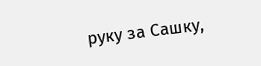руку за Сашку,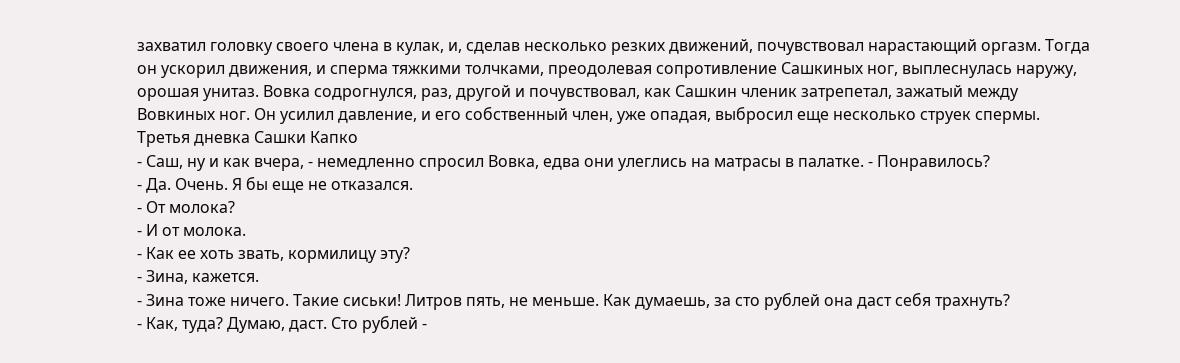захватил головку своего члена в кулак, и, сделав несколько резких движений, почувствовал нарастающий оргазм. Тогда он ускорил движения, и сперма тяжкими толчками, преодолевая сопротивление Сашкиных ног, выплеснулась наружу, орошая унитаз. Вовка содрогнулся, раз, другой и почувствовал, как Сашкин членик затрепетал, зажатый между Вовкиных ног. Он усилил давление, и его собственный член, уже опадая, выбросил еще несколько струек спермы.
Третья дневка Сашки Капко
- Саш, ну и как вчера, - немедленно спросил Вовка, едва они улеглись на матрасы в палатке. - Понравилось?
- Да. Очень. Я бы еще не отказался.
- От молока?
- И от молока.
- Как ее хоть звать, кормилицу эту?
- Зина, кажется.
- Зина тоже ничего. Такие сиськи! Литров пять, не меньше. Как думаешь, за сто рублей она даст себя трахнуть?
- Как, туда? Думаю, даст. Сто рублей -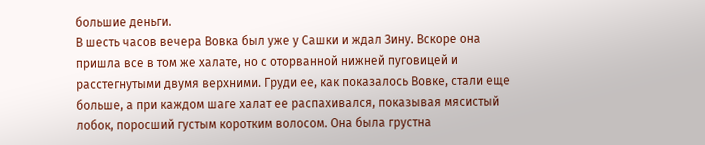большие деньги.
В шесть часов вечера Вовка был уже у Сашки и ждал Зину. Вскоре она пришла все в том же халате, но с оторванной нижней пуговицей и расстегнутыми двумя верхними. Груди ее, как показалось Вовке, стали еще больше, а при каждом шаге халат ее распахивался, показывая мясистый лобок, поросший густым коротким волосом. Она была грустна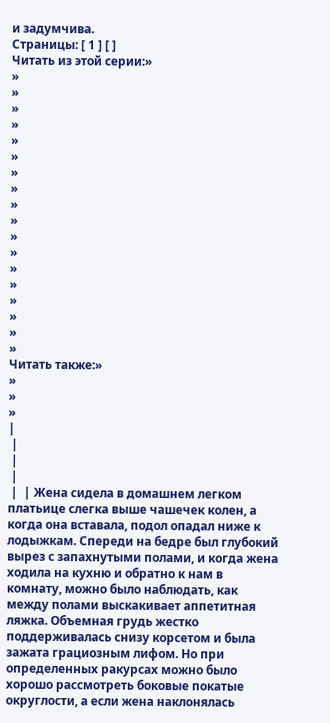и задумчива.
Страницы: [ 1 ] [ ]
Читать из этой серии:»
»
»
»
»
»
»
»
»
»
»
»
»
»
»
»
»
»
»
Читать также:»
»
»
»
|
 |
 |
 |
 |  | Жена сидела в домашнем легком платьице слегка выше чашечек колен, а когда она вставала, подол опадал ниже к лодыжкам. Спереди на бедре был глубокий вырез с запахнутыми полами, и когда жена ходила на кухню и обратно к нам в комнату, можно было наблюдать, как между полами выскакивает аппетитная ляжка. Объемная грудь жестко поддерживалась снизу корсетом и была зажата грациозным лифом. Но при определенных ракурсах можно было хорошо рассмотреть боковые покатые округлости, а если жена наклонялась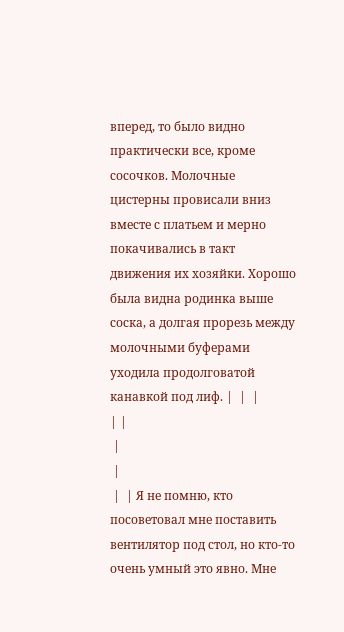вперед, то было видно практически все, кроме сосочков. Молочные цистерны провисали вниз вместе с платьем и мерно покачивались в такт движения их хозяйки. Хорошо была видна родинка выше соска, а долгая прорезь между молочными буферами уходила продолговатой канавкой под лиф. |  |  |
| |
 |
 |
 |  | Я не помню, кто посоветовал мне поставить вентилятор под стол, но кто-то очень умный это явно. Мне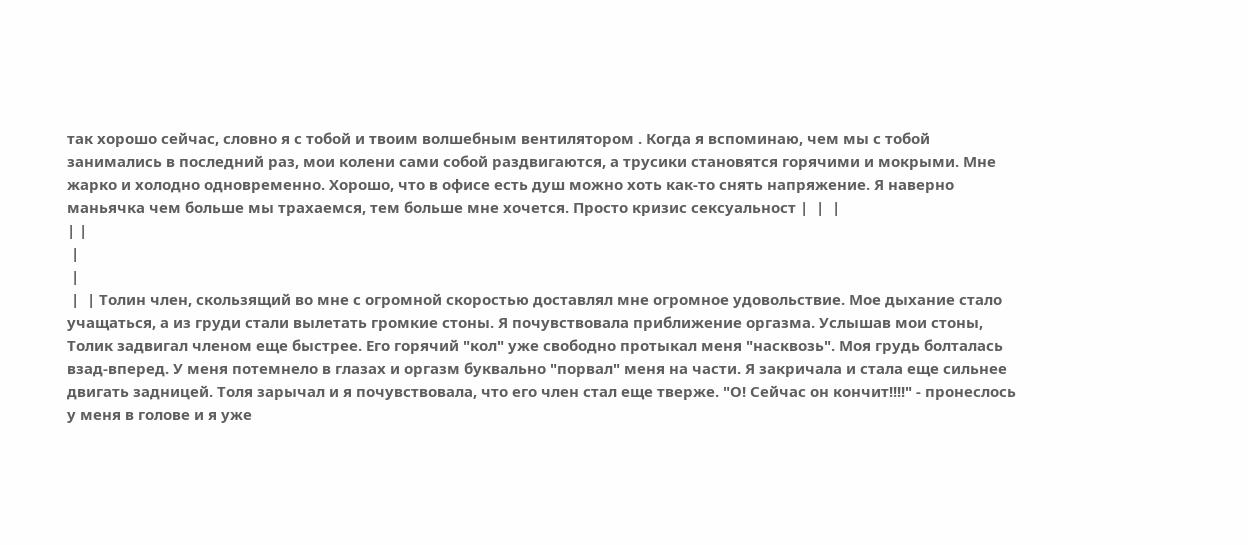так хорошо сейчас, словно я с тобой и твоим волшебным вентилятором . Когда я вспоминаю, чем мы с тобой занимались в последний раз, мои колени сами собой раздвигаются, а трусики становятся горячими и мокрыми. Мне жарко и холодно одновременно. Хорошо, что в офисе есть душ можно хоть как-то снять напряжение. Я наверно маньячка чем больше мы трахаемся, тем больше мне хочется. Просто кризис сексуальност |  |  |
| |
 |
 |
 |  | Толин член, скользящий во мне с огромной скоростью доставлял мне огромное удовольствие. Мое дыхание стало учащаться, а из груди стали вылетать громкие стоны. Я почувствовала приближение оргазма. Услышав мои стоны, Толик задвигал членом еще быстрее. Его горячий "кол" уже свободно протыкал меня "насквозь". Моя грудь болталась взад-вперед. У меня потемнело в глазах и оргазм буквально "порвал" меня на части. Я закричала и стала еще сильнее двигать задницей. Толя зарычал и я почувствовала, что его член стал еще тверже. "О! Сейчас он кончит!!!!" - пронеслось у меня в голове и я уже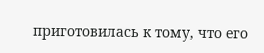приготовилась к тому, что его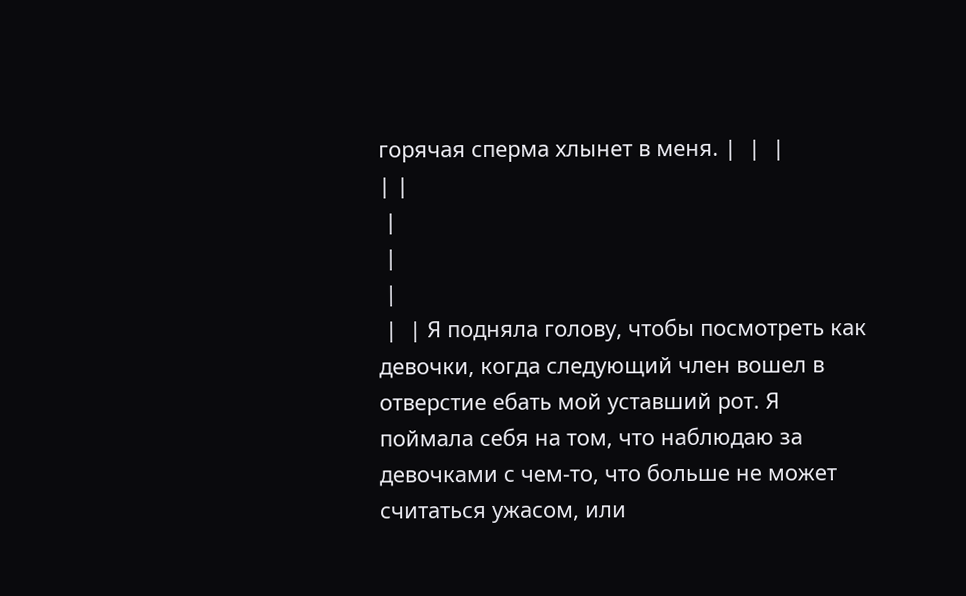горячая сперма хлынет в меня. |  |  |
| |
 |
 |
 |
 |  | Я подняла голову, чтобы посмотреть как девочки, когда следующий член вошел в отверстие ебать мой уставший рот. Я поймала себя на том, что наблюдаю за девочками с чем-то, что больше не может считаться ужасом, или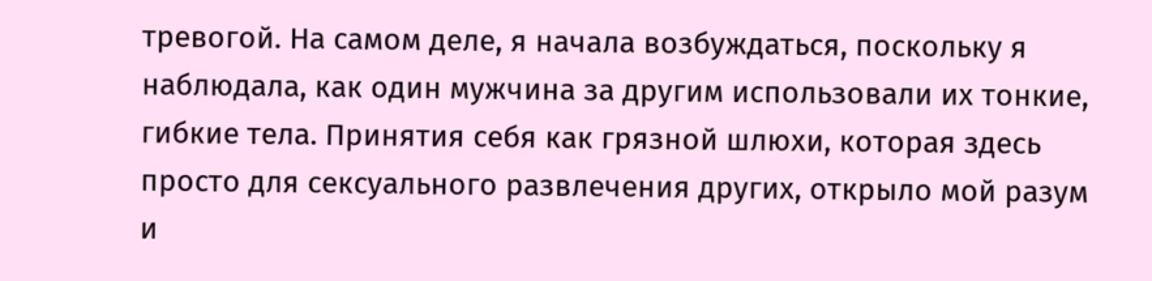тревогой. На самом деле, я начала возбуждаться, поскольку я наблюдала, как один мужчина за другим использовали их тонкие, гибкие тела. Принятия себя как грязной шлюхи, которая здесь просто для сексуального развлечения других, открыло мой разум и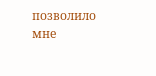позволило мне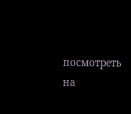посмотреть на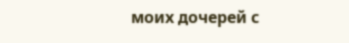моих дочерей с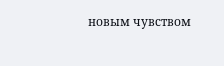новым чувством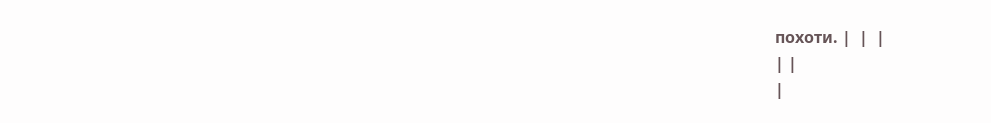похоти. |  |  |
| |
|